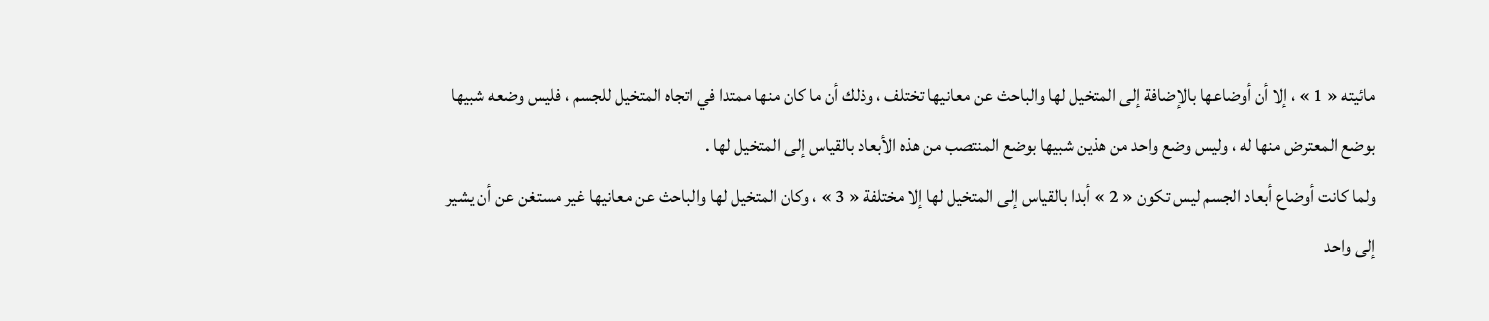مائيته « 1 » ، إلا أن أوضاعها بالإضافة إلى المتخيل لها والباحث عن معانيها تختلف ، وذلك أن ما كان منها ممتدا في اتجاه المتخيل للجسم ، فليس وضعه شبيها بوضع المعترض منها له ، وليس وضع واحد من هذين شبيها بوضع المنتصب من هذه الأبعاد بالقياس إلى المتخيل لها .
ولما كانت أوضاع أبعاد الجسم ليس تكون « 2 » أبدا بالقياس إلى المتخيل لها إلا مختلفة « 3 » ، وكان المتخيل لها والباحث عن معانيها غير مستغن عن أن يشير إلى واحد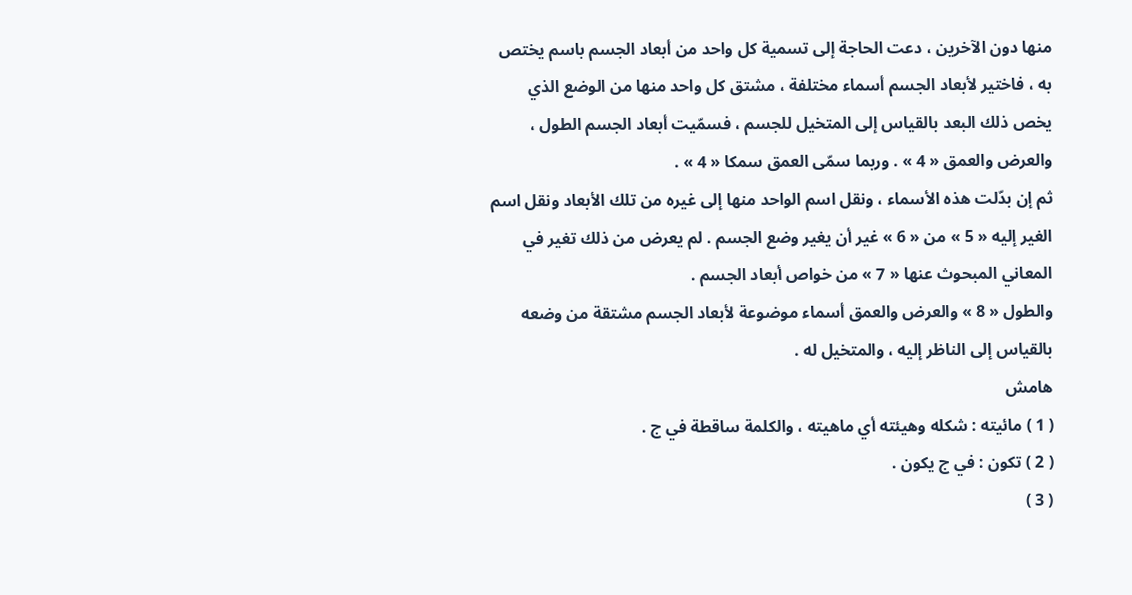منها دون الآخرين ، دعت الحاجة إلى تسمية كل واحد من أبعاد الجسم باسم يختص به ، فاختير لأبعاد الجسم أسماء مختلفة ، مشتق كل واحد منها من الوضع الذي يخص ذلك البعد بالقياس إلى المتخيل للجسم ، فسمّيت أبعاد الجسم الطول ، والعرض والعمق « 4 » . وربما سمّى العمق سمكا « 4 » .
ثم إن بدّلت هذه الأسماء ، ونقل اسم الواحد منها إلى غيره من تلك الأبعاد ونقل اسم الغير إليه « 5 » من « 6 » غير أن يغير وضع الجسم . لم يعرض من ذلك تغير في المعاني المبحوث عنها « 7 » من خواص أبعاد الجسم .
والطول « 8 » والعرض والعمق أسماء موضوعة لأبعاد الجسم مشتقة من وضعه بالقياس إلى الناظر إليه ، والمتخيل له .
هامش
( 1 ) مائيته : شكله وهيئته أي ماهيته ، والكلمة ساقطة في ج .
( 2 ) تكون : في ج يكون .
( 3 )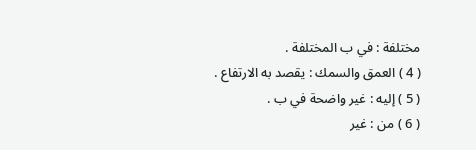مختلفة : في ب المختلفة .
( 4 ) العمق والسمك : يقصد به الارتفاع .
( 5 ) إليه : غير واضحة في ب .
( 6 ) من : غير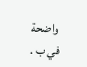واضحة في ب .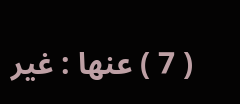( 7 ) عنها : غير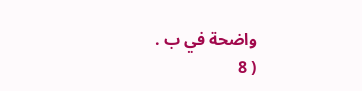واضحة في ب .
( 8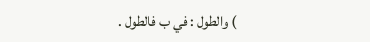) والطول : في ب فالطول .